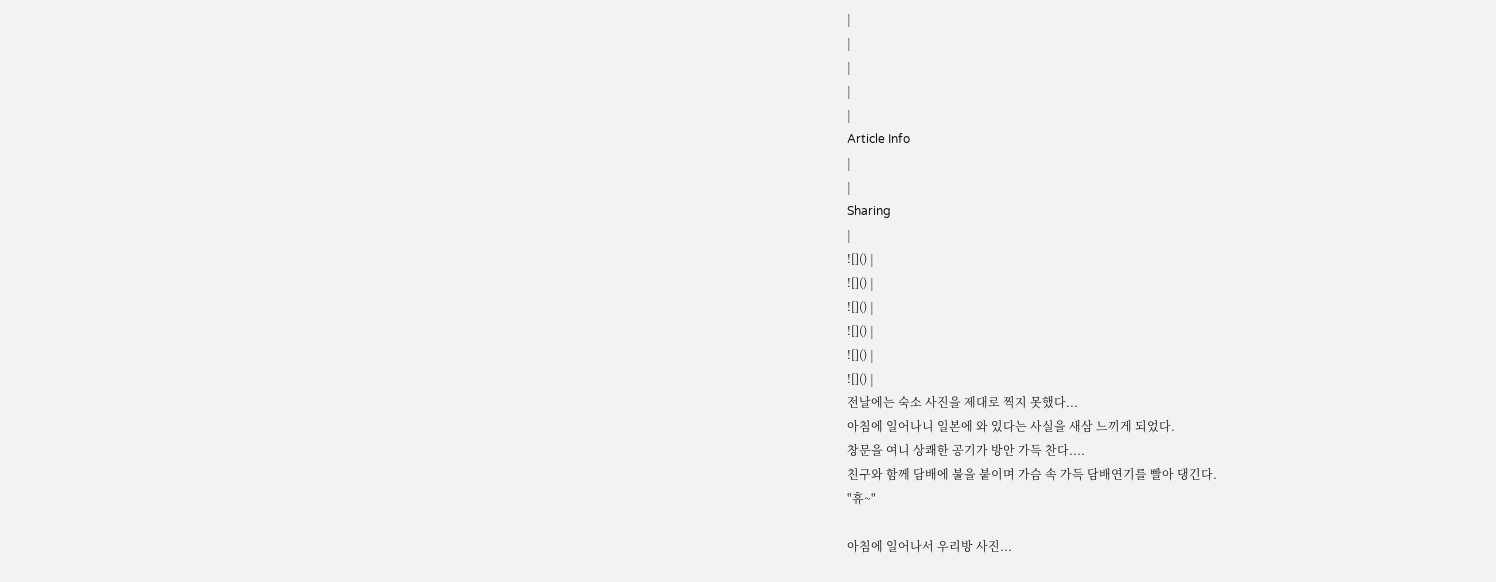|
|
|
|
|
Article Info
|
|
Sharing
|
![]() |
![]() |
![]() |
![]() |
![]() |
![]() |
전날에는 숙소 사진을 제대로 찍지 못했다...
아침에 일어나니 일본에 와 있다는 사실을 새삼 느끼게 되었다.
창문을 여니 상쾌한 공기가 방안 가득 찬다....
친구와 함께 담배에 불을 붙이며 가슴 속 가득 담배연기를 빨아 댕긴다.
"휴~"

아침에 일어나서 우리방 사진...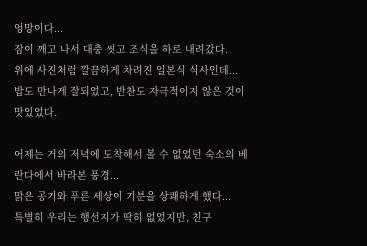엉망이다...
잠이 깨고 나서 대충 씻고 조식을 하로 내려갔다.
위에 사진처럼 깔끔하게 차려진 일본식 식사인데...
밥도 만나게 잘되었고, 반찬도 자극적이지 않은 것이 맛있었다.

어제는 거의 저녁에 도착해서 볼 수 없었던 숙소의 베란다에서 바라본 풍경...
맑은 공기와 푸른 세상이 기분을 상쾌하게 했다...
특별히 우리는 행선지가 딱히 없었지만, 친구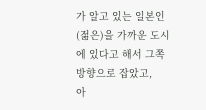가 알고 있는 일본인(젊은)을 가까운 도시에 있다고 해서 그쪽 방향으로 잡았고,
아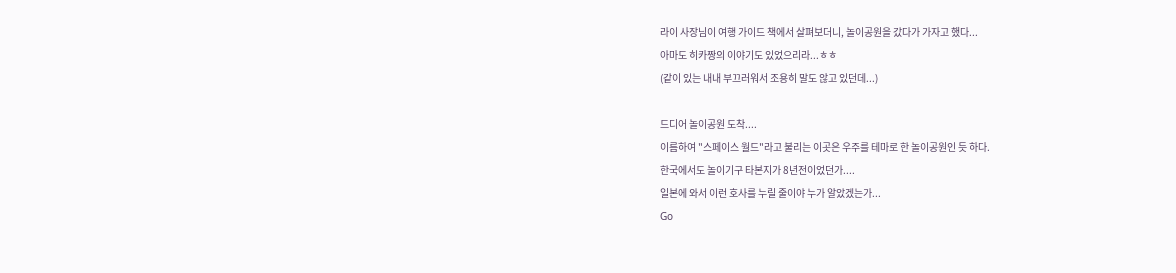라이 사장님이 여행 가이드 책에서 살펴보더니, 놀이공원을 갔다가 가자고 했다...
아마도 히카짱의 이야기도 있었으리라...ㅎㅎ
(같이 있는 내내 부끄러워서 조용히 말도 않고 있던데...)

드디어 놀이공원 도착....
이름하여 "스페이스 월드"라고 불리는 이곳은 우주를 테마로 한 놀이공원인 듯 하다.
한국에서도 놀이기구 타본지가 8년전이었던가....
일본에 와서 이런 호사를 누릴 줄이야 누가 알았겠는가...
Go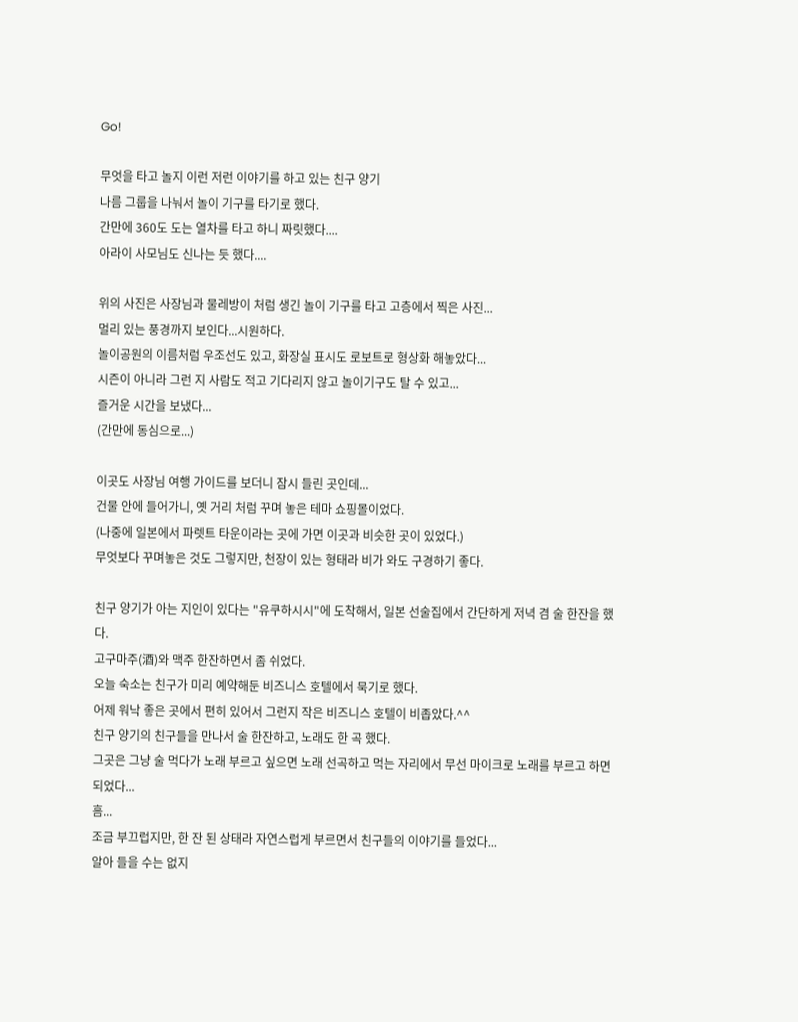Go!

무엇을 타고 놀지 이런 저런 이야기를 하고 있는 친구 양기
나름 그룹을 나눠서 놀이 기구를 타기로 했다.
간만에 360도 도는 열차를 타고 하니 짜릿했다....
아라이 사모님도 신나는 듯 했다....

위의 사진은 사장님과 물레방이 처럼 생긴 놀이 기구를 타고 고층에서 찍은 사진...
멀리 있는 풍경까지 보인다...시원하다.
놀이공원의 이름처럼 우조선도 있고, 화장실 표시도 로보트로 형상화 해놓았다...
시즌이 아니라 그런 지 사람도 적고 기다리지 않고 놀이기구도 탈 수 있고...
즐거운 시간을 보냈다...
(간만에 동심으로...)

이곳도 사장님 여행 가이드를 보더니 잠시 들린 곳인데...
건물 안에 들어가니, 옛 거리 처럼 꾸며 놓은 테마 쇼핑몰이었다.
(나중에 일본에서 파렛트 타운이라는 곳에 가면 이곳과 비슷한 곳이 있었다.)
무엇보다 꾸며놓은 것도 그렇지만, 천장이 있는 형태라 비가 와도 구경하기 좋다.

친구 양기가 아는 지인이 있다는 "유쿠하시시"에 도착해서, 일본 선술집에서 간단하게 저녁 겸 술 한잔을 했다.
고구마주(酒)와 맥주 한잔하면서 좀 쉬었다.
오늘 숙소는 친구가 미리 예약해둔 비즈니스 호텔에서 묵기로 했다.
어제 워낙 좋은 곳에서 편히 있어서 그런지 작은 비즈니스 호텔이 비좁았다.^^
친구 양기의 친구들을 만나서 술 한잔하고, 노래도 한 곡 했다.
그곳은 그냥 술 먹다가 노래 부르고 싶으면 노래 선곡하고 먹는 자리에서 무선 마이크로 노래를 부르고 하면 되었다...
흠...
조금 부끄럽지만, 한 잔 된 상태라 자연스럽게 부르면서 친구들의 이야기를 들었다...
알아 들을 수는 없지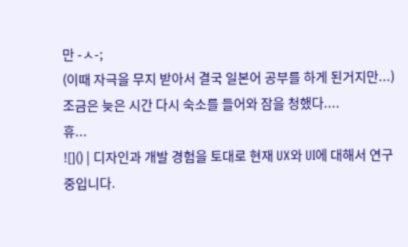만 -ㅅ-;
(이때 자극을 무지 받아서 결국 일본어 공부를 하게 된거지만...)
조금은 늦은 시간 다시 숙소를 들어와 잠을 청했다....
휴...
![]() | 디자인과 개발 경험을 토대로 현재 UX와 UI에 대해서 연구중입니다.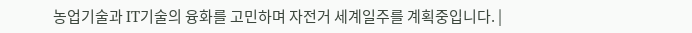농업기술과 IT기술의 융화를 고민하며 자전거 세계일주를 계획중입니다. |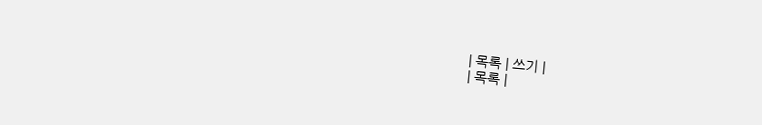| 목록 | 쓰기 |
| 목록 |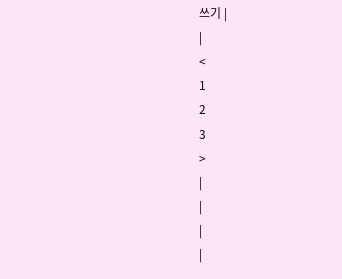쓰기 |
|
<
1
2
3
>
|
|
|
|